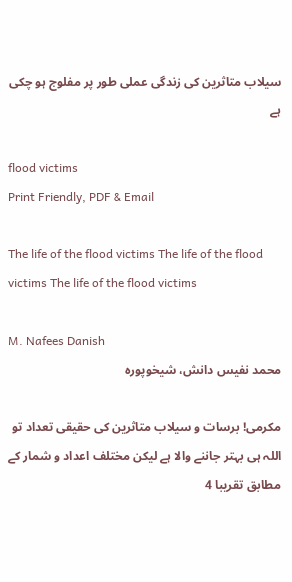سیلاب متاثرین کی زندگی عملی طور پر مفلوج ہو چکی ہے

flood victims
Print Friendly, PDF & Email

The life of the flood victims The life of the flood victims The life of the flood victims

M. Nafees Danish
محمد نفیس دانش، شیخوپورہ

مکرمی! برسات و سیلاب متاثرین کی حقیقی تعداد تو اللہ ہی بہتر جاننے والا ہے لیکن مختلف اعداد و شمار کے مطابق تقریبا 4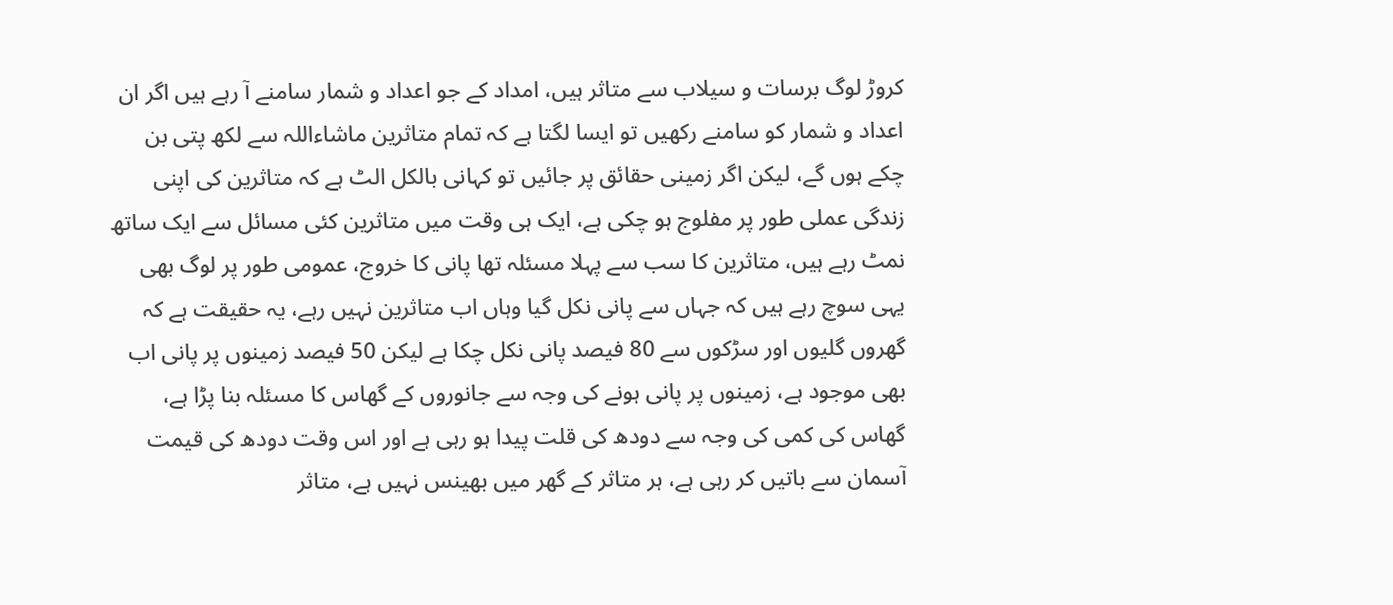کروڑ لوگ برسات و سیلاب سے متاثر ہیں، امداد کے جو اعداد و شمار سامنے آ رہے ہیں اگر ان اعداد و شمار کو سامنے رکھیں تو ایسا لگتا ہے کہ تمام متاثرین ماشاءاللہ سے لکھ پتی بن چکے ہوں گے، لیکن اگر زمینی حقائق پر جائیں تو کہانی بالکل الٹ ہے کہ متاثرین کی اپنی زندگی عملی طور پر مفلوج ہو چکی ہے، ایک ہی وقت میں متاثرین کئی مسائل سے ایک ساتھ نمٹ رہے ہیں، متاثرین کا سب سے پہلا مسئلہ تھا پانی کا خروج، عمومی طور پر لوگ بھی یہی سوچ رہے ہیں کہ جہاں سے پانی نکل گیا وہاں اب متاثرین نہیں رہے، یہ حقیقت ہے کہ گھروں گلیوں اور سڑکوں سے 80 فیصد پانی نکل چکا ہے لیکن 50 فیصد زمینوں پر پانی اب بھی موجود ہے، زمینوں پر پانی ہونے کی وجہ سے جانوروں کے گھاس کا مسئلہ بنا پڑا ہے، گھاس کی کمی کی وجہ سے دودھ کی قلت پیدا ہو رہی ہے اور اس وقت دودھ کی قیمت آسمان سے باتیں کر رہی ہے، ہر متاثر کے گھر میں بھینس نہیں ہے، متاثر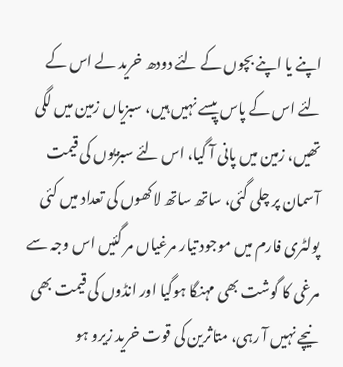اپنے یا اپنے بچوں کے لئے دودھ خرید لے اس کے لئے اس کے پاس پیسے نہیں ہیں، سبزیاں زمین میں لگی تھیں، زمین میں پانی آ گیا، اس لئے سبزیوں کی قیمت آسمان پر چلی گئی، ساتھ ساتھ لاکھوں کی تعداد میں کئی پولٹری فارم میں موجود تیار مرغیاں مر گئیں اس وجہ سے مرغی کا گوشت بھی مہنگا ہوگیا اور انڈوں کی قیمت بھی نیچے نہیں آ رہی، متاثرین کی قوت خرید زیرو ہو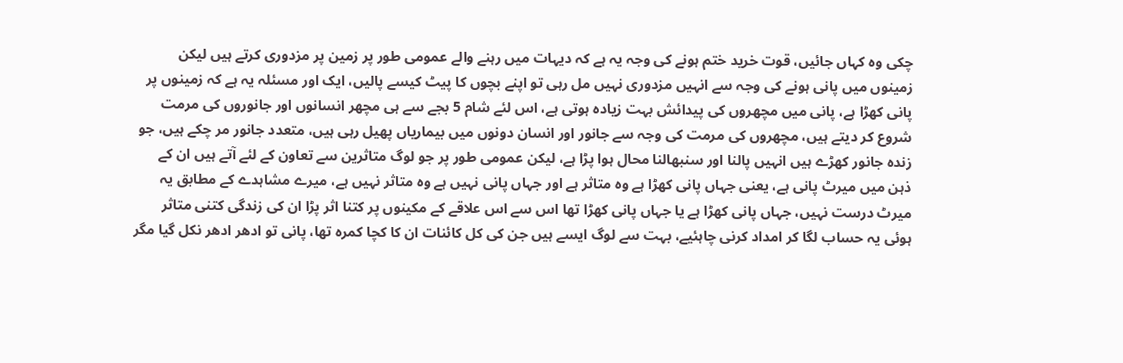چکی وہ کہاں جائیں، قوت خرید ختم ہونے کی وجہ یہ ہے کہ دیہات میں رہنے والے عمومی طور پر زمین پر مزدوری کرتے ہیں لیکن زمینوں میں پانی ہونے کی وجہ سے انہیں مزدوری نہیں مل رہی تو اپنے بچوں کا پیٹ کیسے پالیں، ایک اور مسئلہ یہ ہے کہ زمینوں پر پانی کھڑا ہے، پانی میں مچھروں کی پیدائش بہت زیادہ ہوتی ہے، اس لئے شام 5 بجے سے ہی مچھر انسانوں اور جانوروں کی مرمت شروع کر دیتے ہیں، مچھروں کی مرمت کی وجہ سے جانور اور انسان دونوں میں بیماریاں پھیل رہی ہیں، متعدد جانور مر چکے ہیں، جو زندہ جانور کھڑے ہیں انہیں پالنا اور سنبھالنا محال ہوا پڑا ہے، لیکن عمومی طور پر جو لوگ متاثرین سے تعاون کے لئے آتے ہیں ان کے ذہن میں میرٹ پانی ہے، یعنی جہاں پانی کھڑا ہے وہ متاثر ہے اور جہاں پانی نہیں ہے وہ متاثر نہیں ہے، میرے مشاہدے کے مطابق یہ میرٹ درست نہیں، جہاں پانی کھڑا ہے یا جہاں پانی کھڑا تھا اس سے اس علاقے کے مکینوں پر کتنا اثر پڑا ان کی زندگی کتنی متاثر ہوئی یہ حساب لگا کر امداد کرنی چاہئیے، بہت سے لوگ ایسے ہیں جن کی کل کائنات ان کا کچا کمرہ تھا، پانی تو ادھر ادھر نکل گیا مگر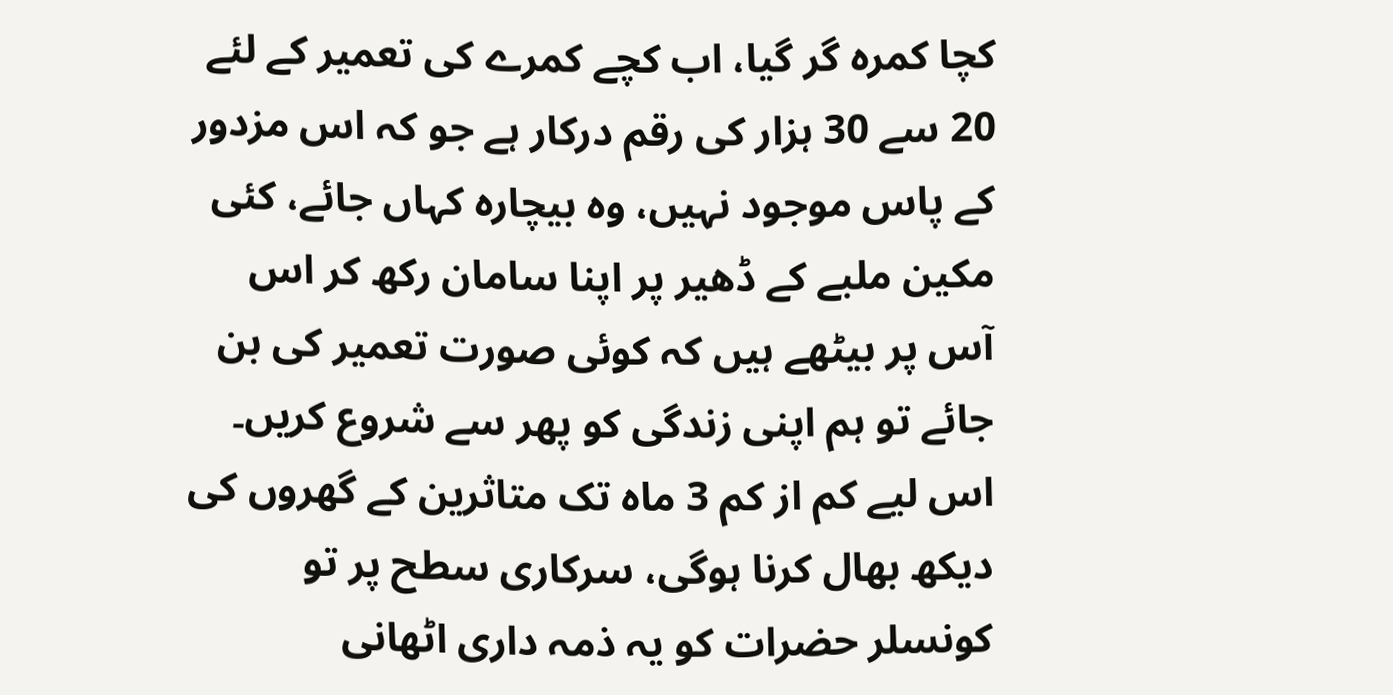کچا کمرہ گر گیا، اب کچے کمرے کی تعمیر کے لئے 20 سے 30 ہزار کی رقم درکار ہے جو کہ اس مزدور کے پاس موجود نہیں، وہ بیچارہ کہاں جائے، کئی مکین ملبے کے ڈھیر پر اپنا سامان رکھ کر اس آس پر بیٹھے ہیں کہ کوئی صورت تعمیر کی بن جائے تو ہم اپنی زندگی کو پھر سے شروع کریں۔ اس لیے کم از کم 3 ماہ تک متاثرین کے گھروں کی دیکھ بھال کرنا ہوگی، سرکاری سطح پر تو کونسلر حضرات کو یہ ذمہ داری اٹھانی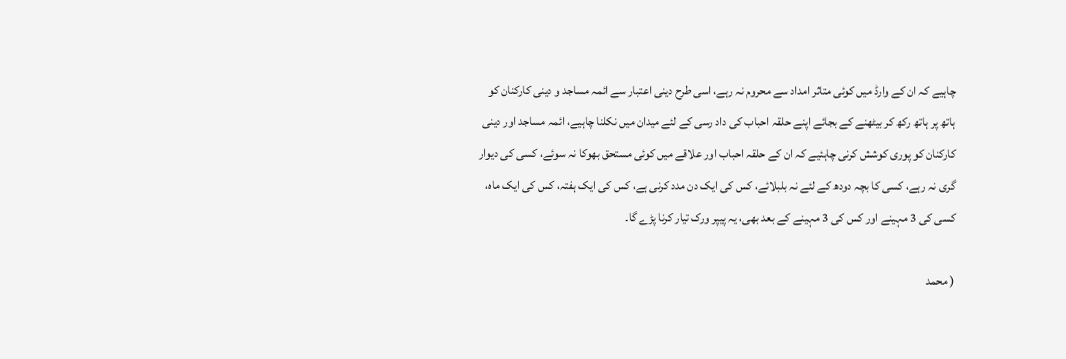چاہیے کہ ان کے وارڈ میں کوئی متاثر امداد سے محروم نہ رہے، اسی طرح دینی اعتبار سے ائمہ مساجد و دینی کارکنان کو ہاتھ پر ہاتھ رکھ کر بیٹھنے کے بجائے اپنے حلقہ احباب کی داد رسی کے لئے میدان میں نکلنا چاہیے، ائمہ مساجد اور دینی کارکنان کو پوری کوشش کرنی چاہئیے کہ ان کے حلقہ احباب اور علاقے میں کوئی مستحق بھوکا نہ سوئے، کسی کی دیوار گری نہ رہے، کسی کا بچہ دودھ کے لئے نہ بلبلائے، کس کی ایک دن مدد کرنی ہے، کس کی ایک ہفتہ، کس کی ایک ماہ، کسی کی 3 مہینے اور کس کی 3 مہینے کے بعد بھی، یہ پیپر ورک تیار کرنا پڑے گا۔

( محمد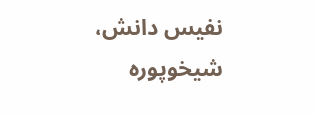نفیس دانش، شیخوپورہ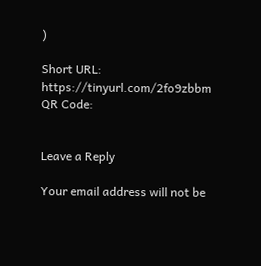)

Short URL: https://tinyurl.com/2fo9zbbm
QR Code:


Leave a Reply

Your email address will not be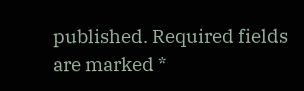published. Required fields are marked *